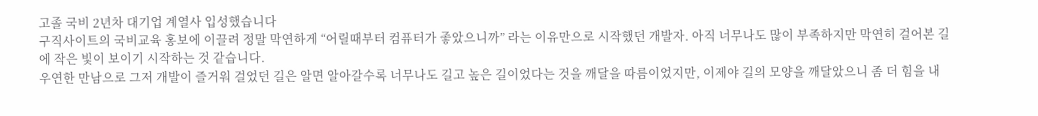고졸 국비 2년차 대기업 계열사 입성했습니다
구직사이트의 국비교육 홍보에 이끌려 정말 막연하게 “어릴때부터 컴퓨터가 좋았으니까” 라는 이유만으로 시작했던 개발자. 아직 너무나도 많이 부족하지만 막연히 걸어본 길에 작은 빛이 보이기 시작하는 것 같습니다.
우연한 만남으로 그저 개발이 즐거워 걸었던 길은 알면 알아갈수록 너무나도 길고 높은 길이었다는 것을 깨달을 따름이었지만, 이제야 길의 모양을 깨달았으니 좀 더 힘을 내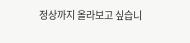정상까지 올라보고 싶습니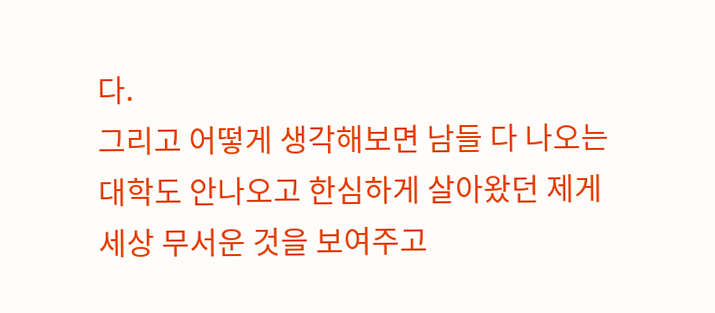다.
그리고 어떻게 생각해보면 남들 다 나오는 대학도 안나오고 한심하게 살아왔던 제게 세상 무서운 것을 보여주고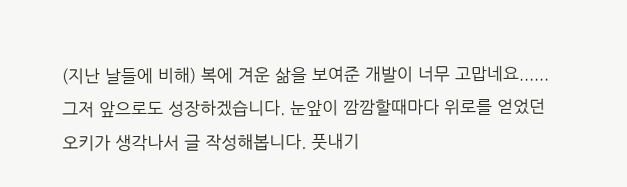(지난 날들에 비해) 복에 겨운 삶을 보여준 개발이 너무 고맙네요......
그저 앞으로도 성장하겠습니다. 눈앞이 깜깜할때마다 위로를 얻었던 오키가 생각나서 글 작성해봅니다. 풋내기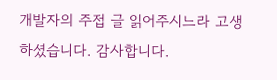개발자의 주접 글 읽어주시느라 고생하셨습니다. 감사합니다.